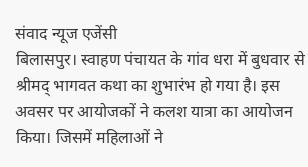संवाद न्यूज एजेंसी
बिलासपुर। स्वाहण पंचायत के गांव धरा में बुधवार से श्रीमद् भागवत कथा का शुभारंभ हो गया है। इस अवसर पर आयोजकों ने कलश यात्रा का आयोजन किया। जिसमें महिलाओं ने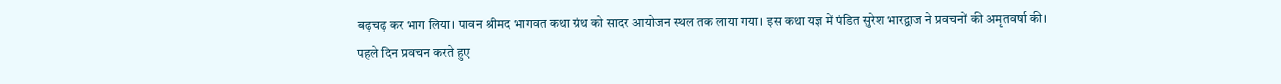बढ़चढ़ कर भाग लिया। पावन श्रीमद भागवत कथा ग्रंथ को सादर आयोजन स्थल तक लाया गया। इस कथा यज्ञ में पंडित सुरेश भारद्वाज ने प्रवचनों की अमृतवर्षा की।
पहले दिन प्रवचन करते हुए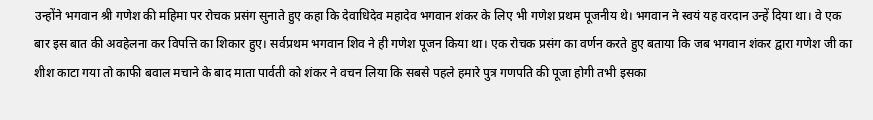उन्होंने भगवान श्री गणेश की महिमा पर रोचक प्रसंग सुनाते हुए कहा कि देवाधिदेव महादेव भगवान शंकर के लिए भी गणेश प्रथम पूजनीय थे। भगवान ने स्वयं यह वरदान उन्हें दिया था। वे एक बार इस बात की अवहेलना कर विपत्ति का शिकार हुए। सर्वप्रथम भगवान शिव ने ही गणेश पूजन किया था। एक रोचक प्रसंग का वर्णन करते हुए बताया कि जब भगवान शंकर द्वारा गणेश जी का शीश काटा गया तो काफी बवाल मचाने के बाद माता पार्वती को शंकर ने वचन लिया कि सबसे पहले हमारे पुत्र गणपति की पूजा होगी तभी इसका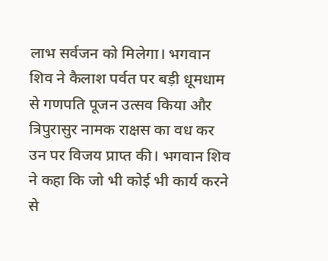लाभ सर्वजन को मिलेगा। भगवान शिव ने कैलाश पर्वत पर बड़ी धूमधाम से गणपति पूजन उत्सव किया और त्रिपुरासुर नामक राक्षस का वध कर उन पर विजय प्राप्त की। भगवान शिव ने कहा कि जो भी कोई भी कार्य करने से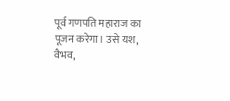पूर्व गणपति महाराज का पूजन करेगा। उसे यश, वैभव,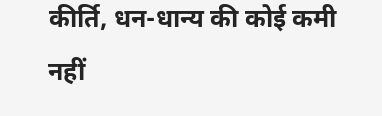कीर्ति, धन-धान्य की कोई कमी नहीं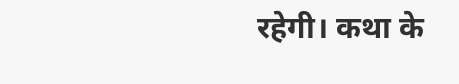रहेगी। कथा के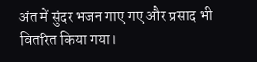अंत में सुंदर भजन गाए गए और प्रसाद भी वितरित किया गया।